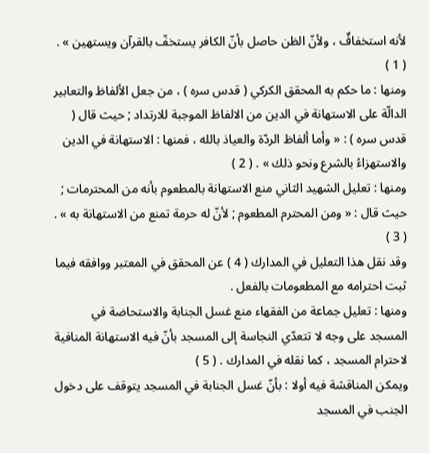لأنه استخفافٌ ، ولأنّ الظن حاصل بأنّ الكافر يستخفّ بالقرآن ويستهين » . ( 1 )
ومنها : ما حكم به المحقق الكركي ( قدس سره ) ، من جعل الألفاظ والتعابير الدالّة على الاستهانة في الدين من الالفاظ الموجبة للارتداد ; حيث قال ( قدس سره ) : « وأما ألفاظ الردّة والعياذ بالله ، فمنها : الاستهانة في الدين والاستهزاءُ بالشرع ونحو ذلك » . ( 2 )
ومنها : تعليل الشهيد الثاني منع الاستهانة بالمطعوم بأنه من المحترمات ; حيث قال : « ومن المحترم المطعوم ; لأنّ له حرمة تمنع من الاستهانة به » . ( 3 )
وقد نقل هذا التعليل في المدارك ( 4 ) عن المحقق في المعتبر ووافقه فيما ثبت احترامه مع المطعومات بالفعل .
ومنها : تعليل جماعة من الفقهاء منع غسل الجنابة والاستحاضة في المسجد على وجه لا تتعدّي النجاسة إلى المسجد بأنّ فيه الاستهانة المنافية لاحترام المسجد ، كما نقله في المدارك . ( 5 )
ويمكن المناقشة فيه أولا : بأنّ غسل الجنابة في المسجد يتوقف على دخول الجنب في المسجد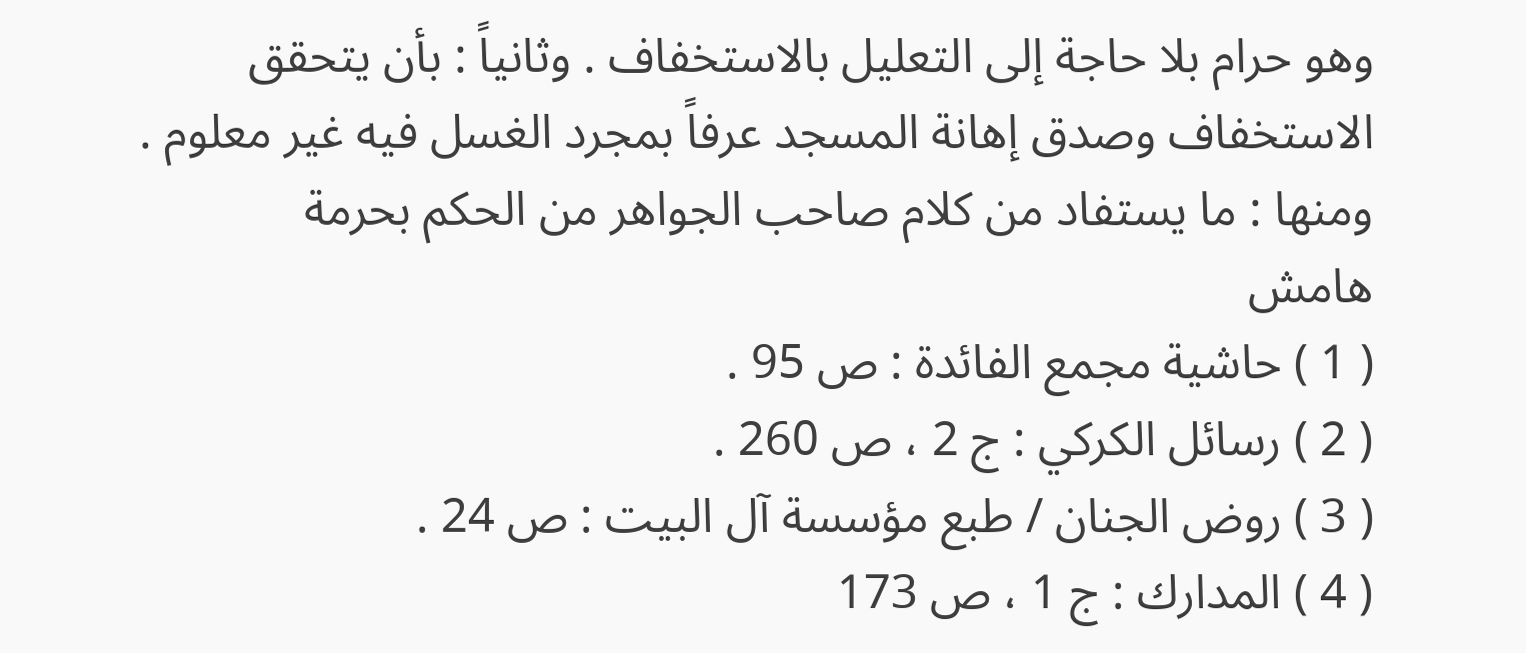وهو حرام بلا حاجة إلى التعليل بالاستخفاف . وثانياً : بأن يتحقق الاستخفاف وصدق إهانة المسجد عرفاً بمجرد الغسل فيه غير معلوم .
ومنها : ما يستفاد من كلام صاحب الجواهر من الحكم بحرمة
هامش
( 1 ) حاشية مجمع الفائدة : ص 95 .
( 2 ) رسائل الكركي : ج 2 ، ص 260 .
( 3 ) روض الجنان / طبع مؤسسة آل البيت : ص 24 .
( 4 ) المدارك : ج 1 ، ص 173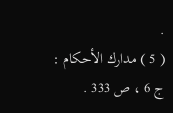.
( 5 ) مدارك الأحكام : ج 6 ، ص 333 .